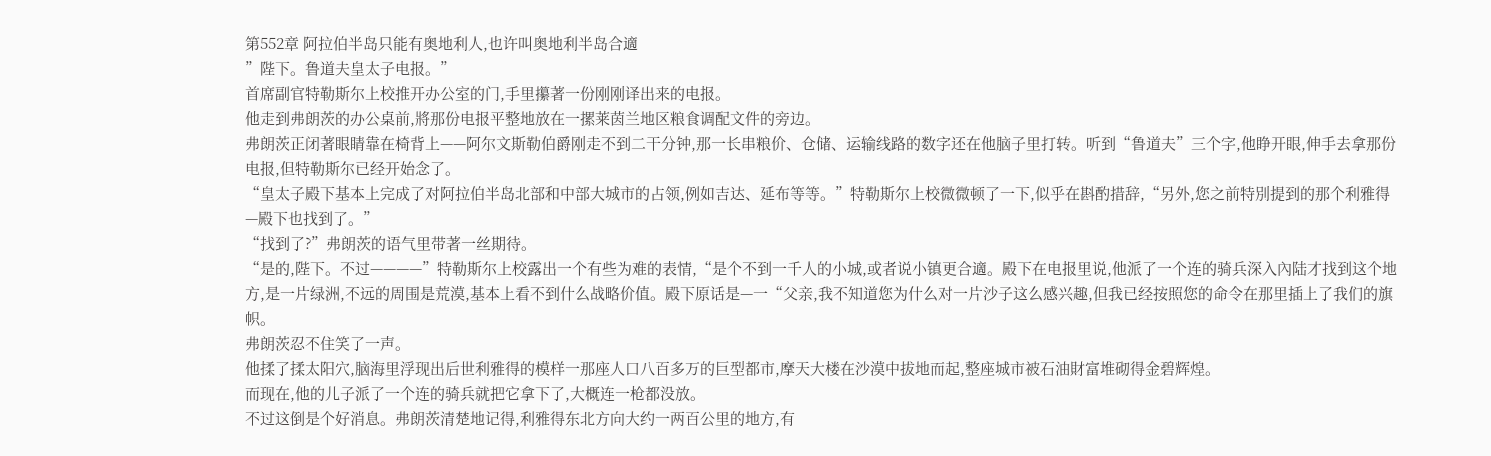第552章 阿拉伯半岛只能有奥地利人,也许叫奥地利半岛合適
”陛下。鲁道夫皇太子电报。”
首席副官特勒斯尔上校推开办公室的门,手里攥著一份刚刚译出来的电报。
他走到弗朗茨的办公桌前,將那份电报平整地放在一摞莱茵兰地区粮食调配文件的旁边。
弗朗茨正闭著眼睛靠在椅背上——阿尔文斯勒伯爵刚走不到二干分钟,那一长串粮价、仓储、运输线路的数字还在他脑子里打转。听到“鲁道夫”三个字,他睁开眼,伸手去拿那份电报,但特勒斯尔已经开始念了。
“皇太子殿下基本上完成了对阿拉伯半岛北部和中部大城市的占领,例如吉达、延布等等。”特勒斯尔上校微微顿了一下,似乎在斟酌措辞,“另外,您之前特別提到的那个利雅得—殿下也找到了。”
“找到了?”弗朗茨的语气里带著一丝期待。
“是的,陛下。不过————”特勒斯尔上校露出一个有些为难的表情,“是个不到一千人的小城,或者说小镇更合適。殿下在电报里说,他派了一个连的骑兵深入內陆才找到这个地方,是一片绿洲,不远的周围是荒漠,基本上看不到什么战略价值。殿下原话是—一“父亲,我不知道您为什么对一片沙子这么感兴趣,但我已经按照您的命令在那里插上了我们的旗帜。
弗朗茨忍不住笑了一声。
他揉了揉太阳穴,脑海里浮现出后世利雅得的模样一那座人口八百多万的巨型都市,摩天大楼在沙漠中拔地而起,整座城市被石油財富堆砌得金碧辉煌。
而现在,他的儿子派了一个连的骑兵就把它拿下了,大概连一枪都没放。
不过这倒是个好消息。弗朗茨清楚地记得,利雅得东北方向大约一两百公里的地方,有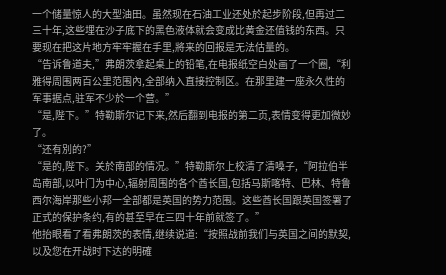一个储量惊人的大型油田。虽然现在石油工业还处於起步阶段,但再过二三十年,这些埋在沙子底下的黑色液体就会变成比黄金还值钱的东西。只要现在把这片地方牢牢握在手里,將来的回报是无法估量的。
“告诉鲁道夫,”弗朗茨拿起桌上的铅笔,在电报纸空白处画了一个圈,“利雅得周围两百公里范围內,全部纳入直接控制区。在那里建一座永久性的军事据点,驻军不少於一个营。”
“是,陛下。”特勒斯尔记下来,然后翻到电报的第二页,表情变得更加微妙了。
“还有別的?”
“是的,陛下。关於南部的情况。”特勒斯尔上校清了清嗓子,“阿拉伯半岛南部,以叶门为中心,辐射周围的各个酋长国,包括马斯喀特、巴林、特鲁西尔海岸那些小邦一全部都是英国的势力范围。这些酋长国跟英国签署了正式的保护条约,有的甚至早在三四十年前就签了。”
他抬眼看了看弗朗茨的表情,继续说道:“按照战前我们与英国之间的默契,以及您在开战时下达的明確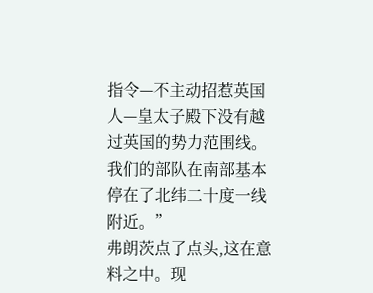指令—不主动招惹英国人—皇太子殿下没有越过英国的势力范围线。我们的部队在南部基本停在了北纬二十度一线附近。”
弗朗茨点了点头,这在意料之中。现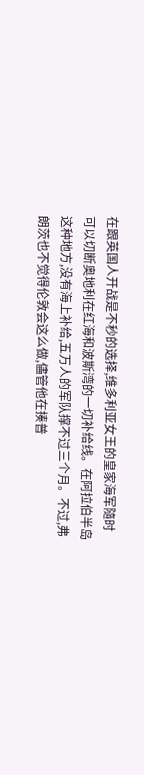在跟英国人开战是不秒的选择,维多利亚女王的皇家海军隨时可以切断奥地利在红海和波斯湾的一切补给线。在阿拉伯半岛这种地方,没有海上补给,五万人的军队撑不过三个月。不过,弗朗茨也不觉得伦敦会这么做,儘管他在揍普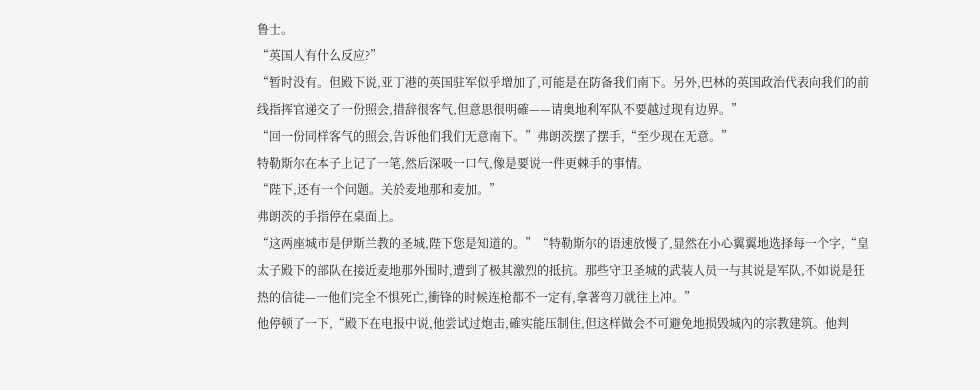鲁士。
“英国人有什么反应?”
“暂时没有。但殿下说,亚丁港的英国驻军似乎增加了,可能是在防备我们南下。另外,巴林的英国政治代表向我们的前线指挥官递交了一份照会,措辞很客气,但意思很明確——请奥地利军队不要越过现有边界。”
“回一份同样客气的照会,告诉他们我们无意南下。”弗朗茨摆了摆手,“至少现在无意。”
特勒斯尔在本子上记了一笔,然后深吸一口气,像是要说一件更棘手的事情。
“陛下,还有一个问题。关於麦地那和麦加。”
弗朗茨的手指停在桌面上。
“这两座城市是伊斯兰教的圣城,陛下您是知道的。”“特勒斯尔的语速放慢了,显然在小心翼翼地选择每一个字,“皇太子殿下的部队在接近麦地那外围时,遭到了极其激烈的抵抗。那些守卫圣城的武装人员一与其说是军队,不如说是狂热的信徒—一他们完全不惧死亡,衝锋的时候连枪都不一定有,拿著弯刀就往上冲。”
他停顿了一下,“殿下在电报中说,他尝试过炮击,確实能压制住,但这样做会不可避免地损毁城內的宗教建筑。他判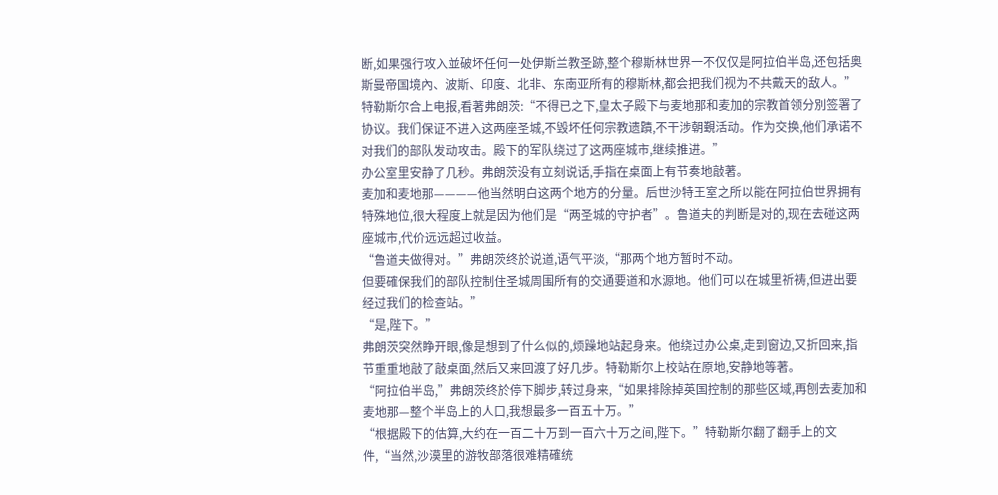断,如果强行攻入並破坏任何一处伊斯兰教圣跡,整个穆斯林世界一不仅仅是阿拉伯半岛,还包括奥斯曼帝国境內、波斯、印度、北非、东南亚所有的穆斯林,都会把我们视为不共戴天的敌人。”
特勒斯尔合上电报,看著弗朗茨:“不得已之下,皇太子殿下与麦地那和麦加的宗教首领分別签署了协议。我们保证不进入这两座圣城,不毁坏任何宗教遗蹟,不干涉朝覲活动。作为交换,他们承诺不对我们的部队发动攻击。殿下的军队绕过了这两座城市,继续推进。”
办公室里安静了几秒。弗朗茨没有立刻说话,手指在桌面上有节奏地敲著。
麦加和麦地那————他当然明白这两个地方的分量。后世沙特王室之所以能在阿拉伯世界拥有特殊地位,很大程度上就是因为他们是“两圣城的守护者”。鲁道夫的判断是对的,现在去碰这两座城市,代价远远超过收益。
“鲁道夫做得对。”弗朗茨终於说道,语气平淡,“那两个地方暂时不动。
但要確保我们的部队控制住圣城周围所有的交通要道和水源地。他们可以在城里祈祷,但进出要经过我们的检查站。”
“是,陛下。”
弗朗茨突然睁开眼,像是想到了什么似的,烦躁地站起身来。他绕过办公桌,走到窗边,又折回来,指节重重地敲了敲桌面,然后又来回渡了好几步。特勒斯尔上校站在原地,安静地等著。
“阿拉伯半岛,”弗朗茨终於停下脚步,转过身来,“如果排除掉英国控制的那些区域,再刨去麦加和麦地那—整个半岛上的人口,我想最多一百五十万。”
“根据殿下的估算,大约在一百二十万到一百六十万之间,陛下。”特勒斯尔翻了翻手上的文件,“当然,沙漠里的游牧部落很难精確统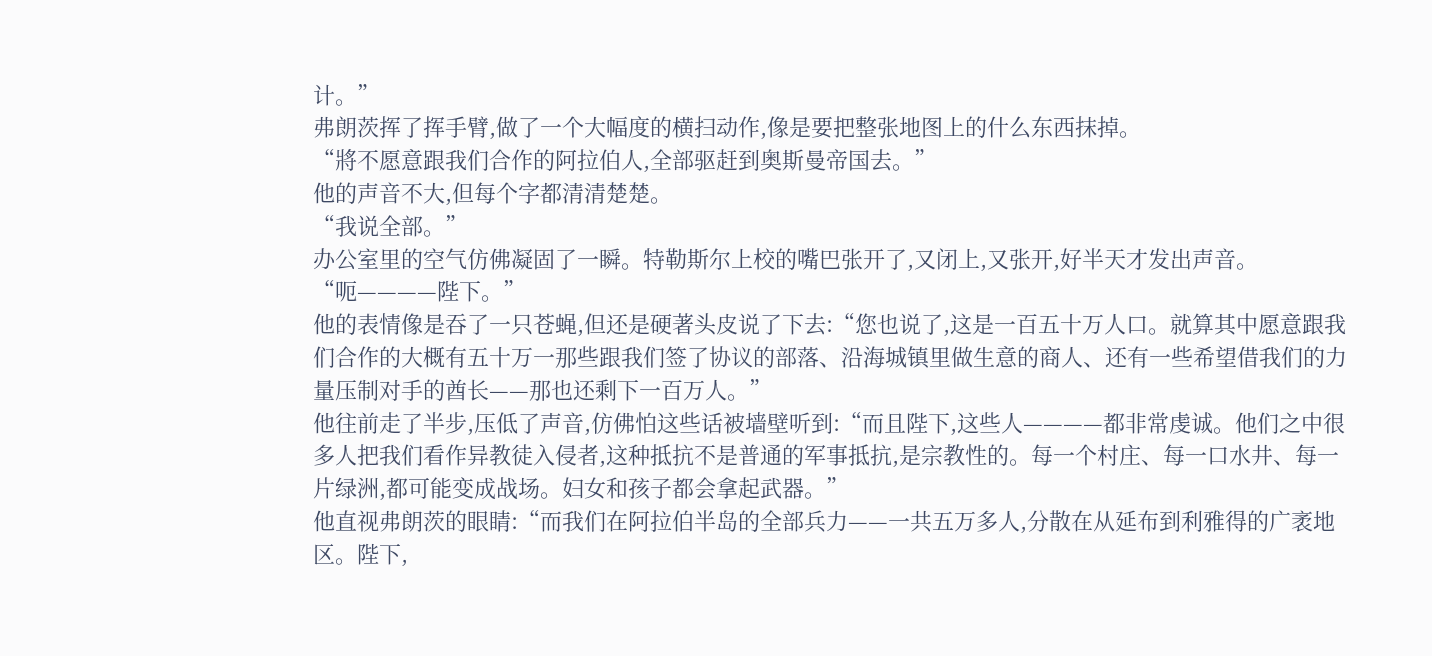计。”
弗朗茨挥了挥手臂,做了一个大幅度的横扫动作,像是要把整张地图上的什么东西抹掉。
“將不愿意跟我们合作的阿拉伯人,全部驱赶到奥斯曼帝国去。”
他的声音不大,但每个字都清清楚楚。
“我说全部。”
办公室里的空气仿佛凝固了一瞬。特勒斯尔上校的嘴巴张开了,又闭上,又张开,好半天才发出声音。
“呃————陛下。”
他的表情像是吞了一只苍蝇,但还是硬著头皮说了下去:“您也说了,这是一百五十万人口。就算其中愿意跟我们合作的大概有五十万一那些跟我们签了协议的部落、沿海城镇里做生意的商人、还有一些希望借我们的力量压制对手的酋长——那也还剩下一百万人。”
他往前走了半步,压低了声音,仿佛怕这些话被墙壁听到:“而且陛下,这些人————都非常虔诚。他们之中很多人把我们看作异教徒入侵者,这种抵抗不是普通的军事抵抗,是宗教性的。每一个村庄、每一口水井、每一片绿洲,都可能变成战场。妇女和孩子都会拿起武器。”
他直视弗朗茨的眼睛:“而我们在阿拉伯半岛的全部兵力——一共五万多人,分散在从延布到利雅得的广袤地区。陛下,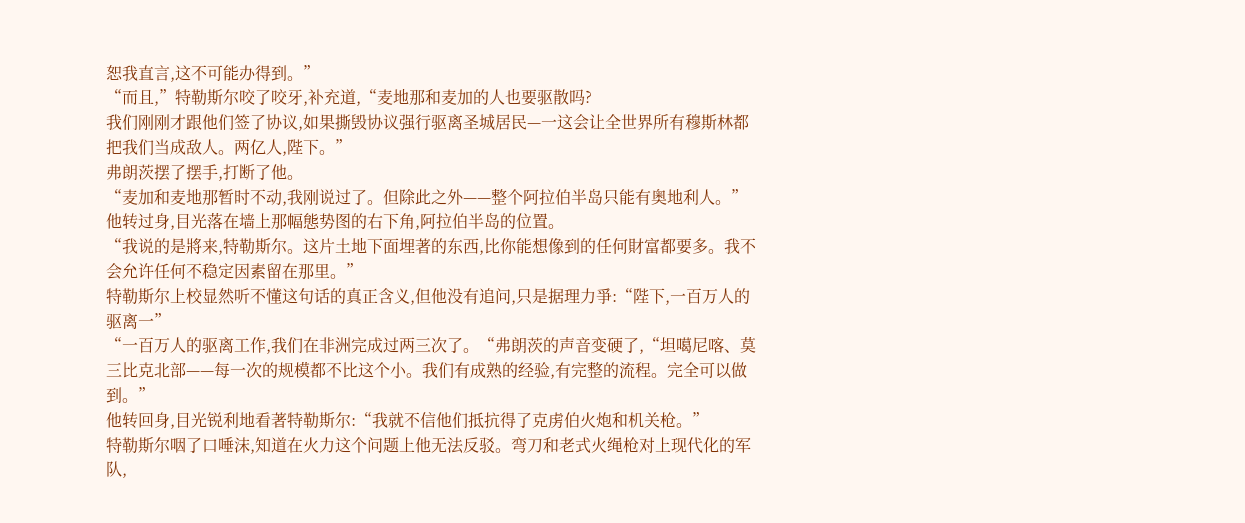恕我直言,这不可能办得到。”
“而且,”特勒斯尔咬了咬牙,补充道,“麦地那和麦加的人也要驱散吗?
我们刚刚才跟他们签了协议,如果撕毁协议强行驱离圣城居民—一这会让全世界所有穆斯林都把我们当成敌人。两亿人,陛下。”
弗朗茨摆了摆手,打断了他。
“麦加和麦地那暂时不动,我刚说过了。但除此之外——整个阿拉伯半岛只能有奥地利人。”
他转过身,目光落在墙上那幅態势图的右下角,阿拉伯半岛的位置。
“我说的是將来,特勒斯尔。这片土地下面埋著的东西,比你能想像到的任何財富都要多。我不会允许任何不稳定因素留在那里。”
特勒斯尔上校显然听不懂这句话的真正含义,但他没有追问,只是据理力爭:“陛下,一百万人的驱离一”
“一百万人的驱离工作,我们在非洲完成过两三次了。“弗朗茨的声音变硬了,“坦噶尼喀、莫三比克北部——每一次的规模都不比这个小。我们有成熟的经验,有完整的流程。完全可以做到。”
他转回身,目光锐利地看著特勒斯尔:“我就不信他们抵抗得了克虏伯火炮和机关枪。”
特勒斯尔咽了口唾沫,知道在火力这个问题上他无法反驳。弯刀和老式火绳枪对上现代化的军队,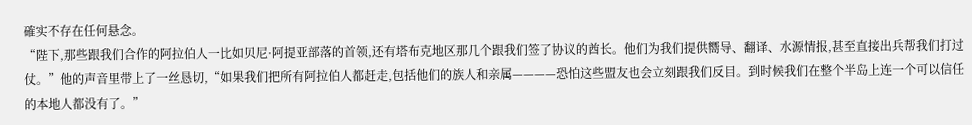確实不存在任何悬念。
“陛下,那些跟我们合作的阿拉伯人一比如贝尼·阿提亚部落的首领,还有塔布克地区那几个跟我们签了协议的酋长。他们为我们提供嚮导、翻译、水源情报,甚至直接出兵帮我们打过仗。”他的声音里带上了一丝恳切,“如果我们把所有阿拉伯人都赶走,包括他们的族人和亲属————恐怕这些盟友也会立刻跟我们反目。到时候我们在整个半岛上连一个可以信任的本地人都没有了。”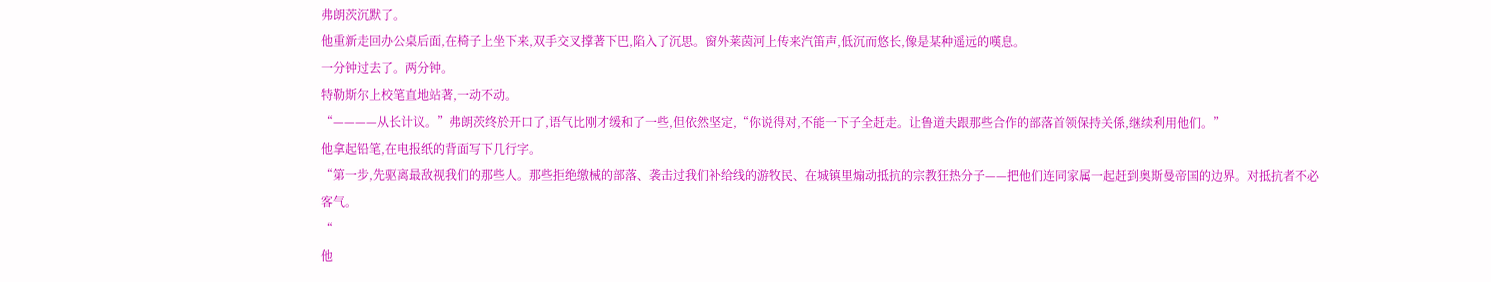弗朗茨沉默了。
他重新走回办公桌后面,在椅子上坐下来,双手交叉撑著下巴,陷入了沉思。窗外莱茵河上传来汽笛声,低沉而悠长,像是某种遥远的嘆息。
一分钟过去了。两分钟。
特勒斯尔上校笔直地站著,一动不动。
“————从长计议。”弗朗茨终於开口了,语气比刚才缓和了一些,但依然坚定,“你说得对,不能一下子全赶走。让鲁道夫跟那些合作的部落首领保持关係,继续利用他们。”
他拿起铅笔,在电报纸的背面写下几行字。
“第一步,先驱离最敌视我们的那些人。那些拒绝缴械的部落、袭击过我们补给线的游牧民、在城镇里煽动抵抗的宗教狂热分子——把他们连同家属一起赶到奥斯曼帝国的边界。对抵抗者不必客气。
“
他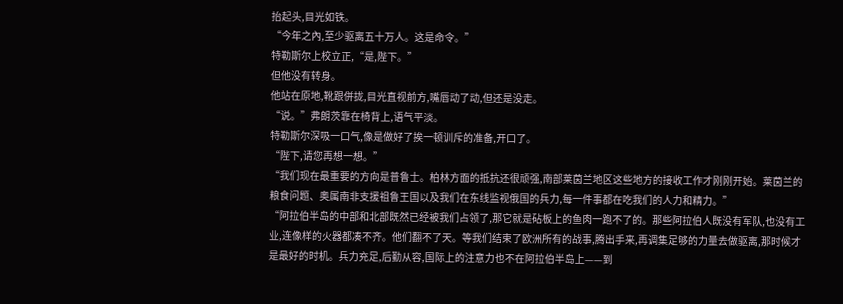抬起头,目光如铁。
“今年之內,至少驱离五十万人。这是命令。”
特勒斯尔上校立正,“是,陛下。”
但他没有转身。
他站在原地,靴跟併拢,目光直视前方,嘴唇动了动,但还是没走。
“说。”弗朗茨靠在椅背上,语气平淡。
特勒斯尔深吸一口气,像是做好了挨一顿训斥的准备,开口了。
“陛下,请您再想一想。”
“我们现在最重要的方向是普鲁士。柏林方面的抵抗还很顽强,南部莱茵兰地区这些地方的接收工作才刚刚开始。莱茵兰的粮食问题、奥属南非支援祖鲁王国以及我们在东线监视俄国的兵力,每一件事都在吃我们的人力和精力。”
“阿拉伯半岛的中部和北部既然已经被我们占领了,那它就是砧板上的鱼肉一跑不了的。那些阿拉伯人既没有军队,也没有工业,连像样的火器都凑不齐。他们翻不了天。等我们结束了欧洲所有的战事,腾出手来,再调集足够的力量去做驱离,那时候才是最好的时机。兵力充足,后勤从容,国际上的注意力也不在阿拉伯半岛上——到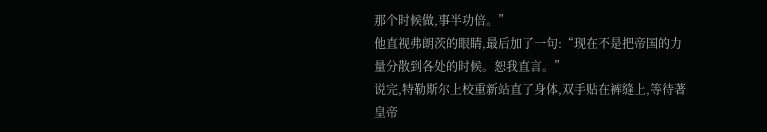那个时候做,事半功倍。”
他直视弗朗茨的眼睛,最后加了一句:“现在不是把帝国的力量分散到各处的时候。恕我直言。”
说完,特勒斯尔上校重新站直了身体,双手贴在裤缝上,等待著皇帝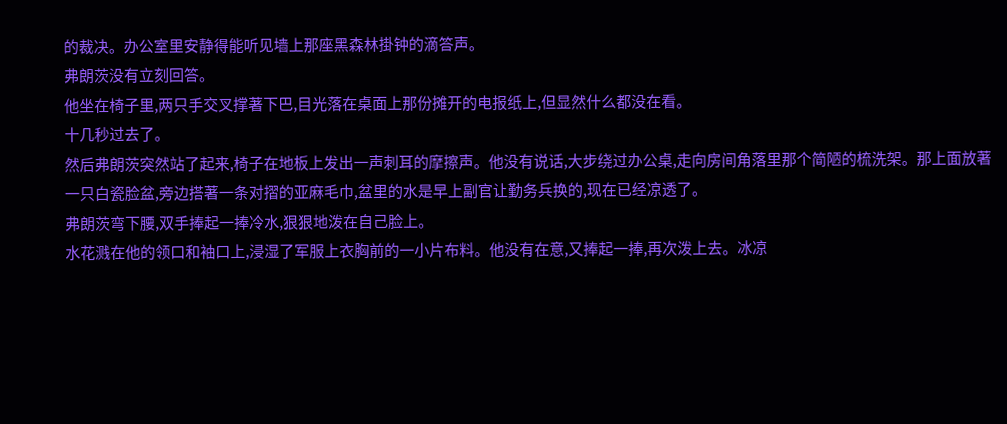的裁决。办公室里安静得能听见墙上那座黑森林掛钟的滴答声。
弗朗茨没有立刻回答。
他坐在椅子里,两只手交叉撑著下巴,目光落在桌面上那份摊开的电报纸上,但显然什么都没在看。
十几秒过去了。
然后弗朗茨突然站了起来,椅子在地板上发出一声刺耳的摩擦声。他没有说话,大步绕过办公桌,走向房间角落里那个简陋的梳洗架。那上面放著一只白瓷脸盆,旁边搭著一条对摺的亚麻毛巾,盆里的水是早上副官让勤务兵换的,现在已经凉透了。
弗朗茨弯下腰,双手捧起一捧冷水,狠狠地泼在自己脸上。
水花溅在他的领口和袖口上,浸湿了军服上衣胸前的一小片布料。他没有在意,又捧起一捧,再次泼上去。冰凉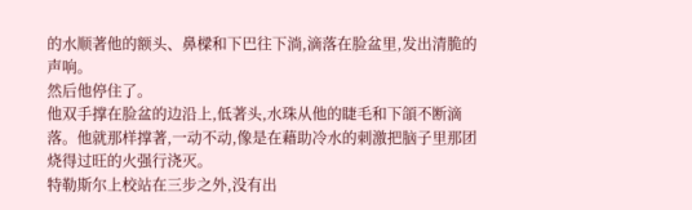的水顺著他的额头、鼻樑和下巴往下淌,滴落在脸盆里,发出清脆的声响。
然后他停住了。
他双手撑在脸盆的边沿上,低著头,水珠从他的睫毛和下頜不断滴落。他就那样撑著,一动不动,像是在藉助冷水的刺激把脑子里那团烧得过旺的火强行浇灭。
特勒斯尔上校站在三步之外,没有出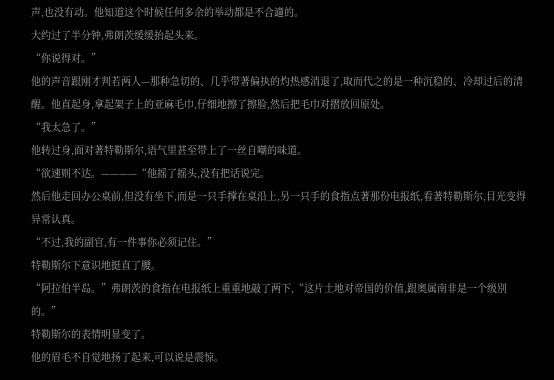声,也没有动。他知道这个时候任何多余的举动都是不合適的。
大约过了半分钟,弗朗茨缓缓抬起头来。
“你说得对。”
他的声音跟刚才判若两人—那种急切的、几乎带著偏执的灼热感消退了,取而代之的是一种沉稳的、冷却过后的清醒。他直起身,拿起架子上的亚麻毛巾,仔细地擦了擦脸,然后把毛巾对摺放回原处。
“我太急了。”
他转过身,面对著特勒斯尔,语气里甚至带上了一丝自嘲的味道。
“欲速则不达。————“他摇了摇头,没有把话说完。
然后他走回办公桌前,但没有坐下,而是一只手撑在桌沿上,另一只手的食指点著那份电报纸,看著特勒斯尔,目光变得异常认真。
“不过,我的副官,有一件事你必须记住。”
特勒斯尔下意识地挺直了腰。
“阿拉伯半岛。”弗朗茨的食指在电报纸上重重地敲了两下,“这片土地对帝国的价值,跟奥属南非是一个级別的。”
特勒斯尔的表情明显变了。
他的眉毛不自觉地扬了起来,可以说是震惊。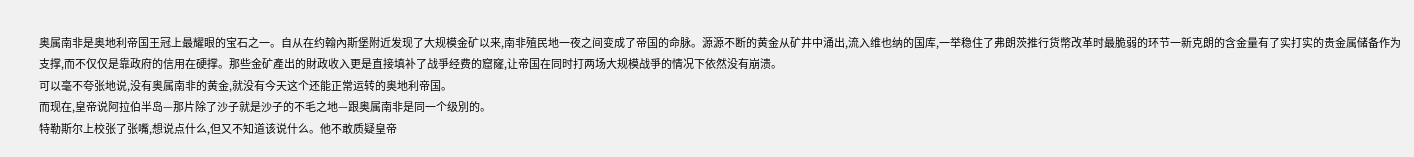奥属南非是奥地利帝国王冠上最耀眼的宝石之一。自从在约翰內斯堡附近发现了大规模金矿以来,南非殖民地一夜之间变成了帝国的命脉。源源不断的黄金从矿井中涌出,流入维也纳的国库,一举稳住了弗朗茨推行货幣改革时最脆弱的环节一新克朗的含金量有了实打实的贵金属储备作为支撑,而不仅仅是靠政府的信用在硬撑。那些金矿產出的財政收入更是直接填补了战爭经费的窟窿,让帝国在同时打两场大规模战爭的情况下依然没有崩溃。
可以毫不夸张地说,没有奥属南非的黄金,就没有今天这个还能正常运转的奥地利帝国。
而现在,皇帝说阿拉伯半岛—那片除了沙子就是沙子的不毛之地—跟奥属南非是同一个级別的。
特勒斯尔上校张了张嘴,想说点什么,但又不知道该说什么。他不敢质疑皇帝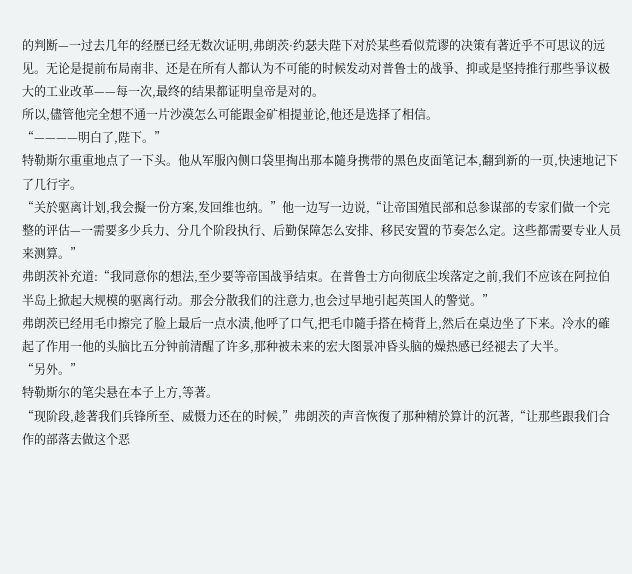的判断—一过去几年的经歷已经无数次证明,弗朗茨·约瑟夫陛下对於某些看似荒谬的决策有著近乎不可思议的远见。无论是提前布局南非、还是在所有人都认为不可能的时候发动对普鲁士的战爭、抑或是坚持推行那些爭议极大的工业改革——每一次,最终的结果都证明皇帝是对的。
所以,儘管他完全想不通一片沙漠怎么可能跟金矿相提並论,他还是选择了相信。
“————明白了,陛下。”
特勒斯尔重重地点了一下头。他从军服內侧口袋里掏出那本隨身携带的黑色皮面笔记本,翻到新的一页,快速地记下了几行字。
“关於驱离计划,我会擬一份方案,发回维也纳。”他一边写一边说,“让帝国殖民部和总参谋部的专家们做一个完整的评估—一需要多少兵力、分几个阶段执行、后勤保障怎么安排、移民安置的节奏怎么定。这些都需要专业人员来测算。”
弗朗茨补充道:“我同意你的想法,至少要等帝国战爭结束。在普鲁士方向彻底尘埃落定之前,我们不应该在阿拉伯半岛上掀起大规模的驱离行动。那会分散我们的注意力,也会过早地引起英国人的警觉。”
弗朗茨已经用毛巾擦完了脸上最后一点水渍,他呼了口气,把毛巾隨手搭在椅背上,然后在桌边坐了下来。冷水的確起了作用一他的头脑比五分钟前清醒了许多,那种被未来的宏大图景冲昏头脑的燥热感已经褪去了大半。
“另外。”
特勒斯尔的笔尖悬在本子上方,等著。
“现阶段,趁著我们兵锋所至、威慑力还在的时候,”弗朗茨的声音恢復了那种精於算计的沉著,“让那些跟我们合作的部落去做这个恶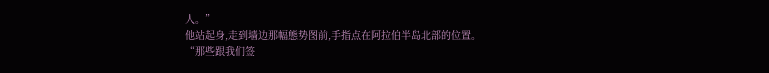人。”
他站起身,走到墙边那幅態势图前,手指点在阿拉伯半岛北部的位置。
“那些跟我们签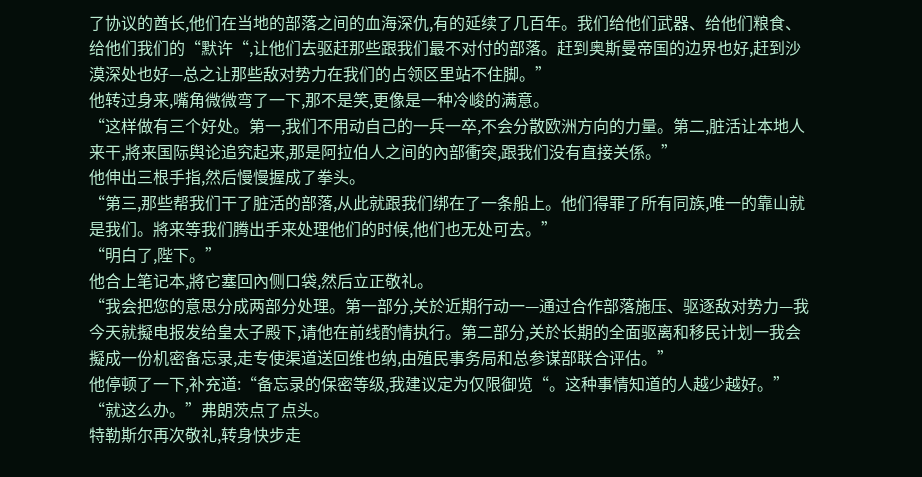了协议的酋长,他们在当地的部落之间的血海深仇,有的延续了几百年。我们给他们武器、给他们粮食、给他们我们的“默许“,让他们去驱赶那些跟我们最不对付的部落。赶到奥斯曼帝国的边界也好,赶到沙漠深处也好—总之让那些敌对势力在我们的占领区里站不住脚。”
他转过身来,嘴角微微弯了一下,那不是笑,更像是一种冷峻的满意。
“这样做有三个好处。第一,我们不用动自己的一兵一卒,不会分散欧洲方向的力量。第二,脏活让本地人来干,將来国际舆论追究起来,那是阿拉伯人之间的內部衝突,跟我们没有直接关係。”
他伸出三根手指,然后慢慢握成了拳头。
“第三,那些帮我们干了脏活的部落,从此就跟我们绑在了一条船上。他们得罪了所有同族,唯一的靠山就是我们。將来等我们腾出手来处理他们的时候,他们也无处可去。”
“明白了,陛下。”
他合上笔记本,將它塞回內侧口袋,然后立正敬礼。
“我会把您的意思分成两部分处理。第一部分,关於近期行动一—通过合作部落施压、驱逐敌对势力—我今天就擬电报发给皇太子殿下,请他在前线酌情执行。第二部分,关於长期的全面驱离和移民计划一我会擬成一份机密备忘录,走专使渠道送回维也纳,由殖民事务局和总参谋部联合评估。”
他停顿了一下,补充道:“备忘录的保密等级,我建议定为仅限御览“。这种事情知道的人越少越好。”
“就这么办。”弗朗茨点了点头。
特勒斯尔再次敬礼,转身快步走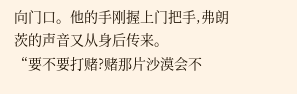向门口。他的手刚握上门把手,弗朗茨的声音又从身后传来。
“要不要打赌?赌那片沙漠会不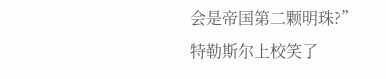会是帝国第二颗明珠?”
特勒斯尔上校笑了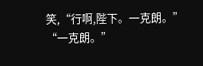笑,“行啊,陛下。一克朗。”
“一克朗。”